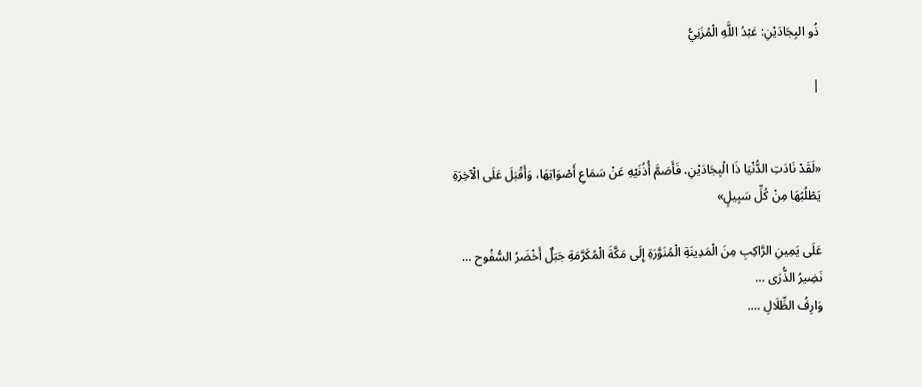ذُو البِجَادَيْنِ: عَبْدُ اللَّهِ الْمُزَنِيُّ

|


«لَقَدْ نَادَتِ الدُّنْيَا ذَا الْبِجَادَيْنِ، فَأَصَمَّ أُذُنَيْهِ عَنْ سَمَاعِ أَصْوَاتِهَا، وَأَقْبَلَ عَلَى الْآخِرَةِ يَطْلُبُهَا مِنْ كُلِّ سَبِيلٍ»

عَلَى يَمِينِ الرَّاكِبِ مِنَ الْمَدِينَةِ الْمُنَوَّرَةِ إِلَى مَكَّةَ الْمُكَرَّمَةِ جَبَلٌ أَخْضَرُ السُّفُوح …
نَضِيرُ الذُّرَى …
وَارِفُ الظِّلَالِ ….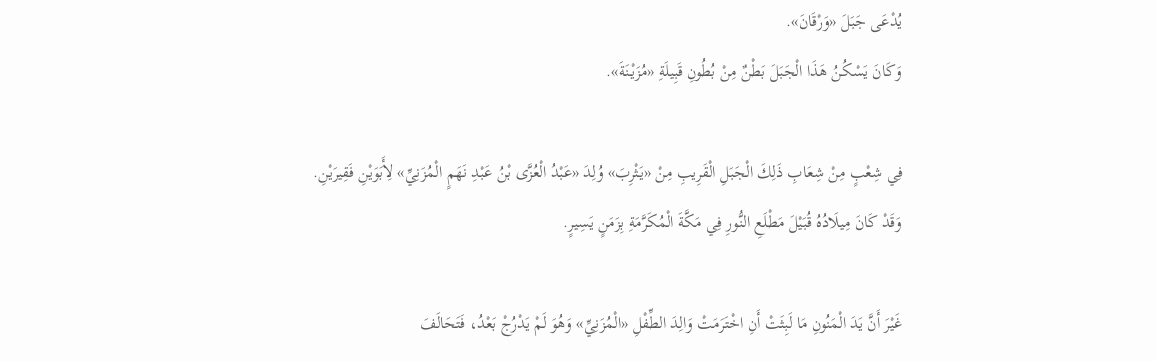يُدْعَى جَبَلَ «وَرْقَانَ».
وَكَانَ يَسْكُنُ هَذَا الْجَبَلَ بَطْنٌ مِنْ بُطُونِ قَبِيلَةِ «مُزَيْنَةَ».

فِي شِعْبٍ مِنْ شِعَابِ ذَلِكَ الْجَبَلِ الْقَرِيبِ مِنْ «يَثْرِبَ» وُلِدَ «عَبْدُ الْعُزَّى بْنُ عَبْدِ نَهَمٍ الْمُزَنِيِّ» لِأَبَوَيْنِ فَقِيرَيْنِ.
وَقَدْ كَانَ مِيلَادُهُ قُبَيْلَ مَطْلَعِ النُّورِ فِي مَكَّةَ الْمُكَرَّمَةِ بِزَمَنٍ يَسِيرٍ.

غَيْرَ أَنَّ يَدَ الْمَنُونِ مَا لَبِثَتْ أَنِ اخْتَرَمَتْ وَالِدَ الطِّفْلِ «الْمُزَنِيِّ» وَهُوَ لَمْ يَدْرُجْ بَعْدُ، فَتَحَالَفَ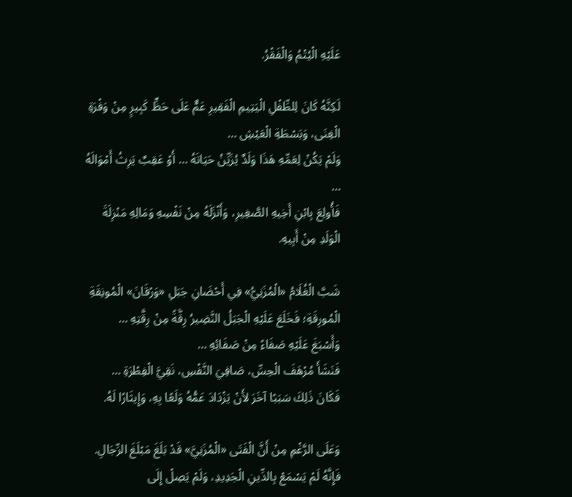عَلَيْهِ الْيُتْمُ وَالْفَقْرُ.

لَكِنَّهُ كَانَ لِلطِّفْلِ الْيَتِيمِ الْفَقِيرِ عَمٌّ عَلَى حَظٍّ كَبِيرٍ مِنْ وَفْرَةِ الْغِنَى، وَبَسْطَةِ الْعَيْشِ …
وَلَمْ يَكُنْ لِعَمِّهِ هَذَا وَلَدٌ يُزَيِّنُ حَيَاتَهُ … أَوْ عَقِبٌ يَرِثُ أَمْوَالَهُ …
فَأُولِعَ بِابْنِ أَخِيهِ الصَّغِيرِ، وَأَنْزَلَهُ مِنْ نَفْسِهِ وَمَالِهِ مَنْزِلَةَ الْوَلَدِ مِنْ أَبِيهِ.

شَبَّ الْغُلَامُ «الْمُزَنِيُّ» فِي أَحْضَانِ جَبَلِ «وَرْقَانَ» الْمُونِقَةِ الْمُورِقَةِ؛ فَخَلَعَ عَلَيْهِ الْجَبَلُ النَّضِيرُ رِقَّةً مِنْ رِقَّتِهِ …
وَأَسْبَغَ عَلَيْهِ صَفَاءً مِنْ صَفَائِهِ …
فَنَشَأَ مُرْهَفَ الْحِسِّ، صَافِيَ النَّفْسِ، نَقِيَّ الْفِطْرَةِ …
فَكَانَ ذَلِكَ سَبَبًا آخَرَ لأَنْ يَزْدَادَ عَمُّهُ وَلَعًا بِهِ، وَإِيثَارًا لَهُ.

وَعَلَى الرَّغْمِ مِنْ أَنَّ الْفَتَى «الْمُزَنِيَّ» قَدْ بَلَغَ مَبْلَغَ الرِّجَالِ.
فَإِنَّهُ لَمْ يَسْمَعْ بِالدِّينِ الْجَدِيدِ، وَلَمْ يَصِلْ إِلَى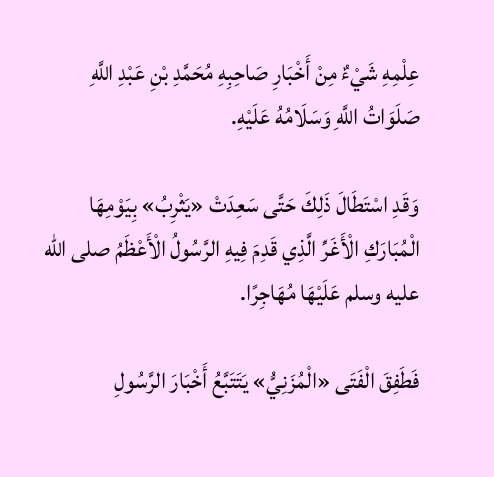عِلْمِهِ شَيْءٌ مِنْ أَخْبَارِ صَاحِبِهِ مُحَمَّدِ بْنِ عَبْدِ اللَّهِ صَلَوَاتُ اللَّهِ وَسَلَامُهُ عَلَيْهِ.

وَقَدِ اسْتَطَالَ ذَلِكَ حَتَّى سَعِدَتْ «يَثْرِبُ» بِيَوْمِهَا الْمُبَارَكِ الْأَغَرِّ الَّذِي قَدِمَ فِيهِ الرَّسُولُ الْأَعْظَمُ صلى الله عليه وسلم عَلَيْهَا مُهَاجِرًا.

فَطَفِقَ الْفَتَى «الْمُزَنِيُّ» يَتَتَبَّعُ أَخْبَارَ الرَّسُولِ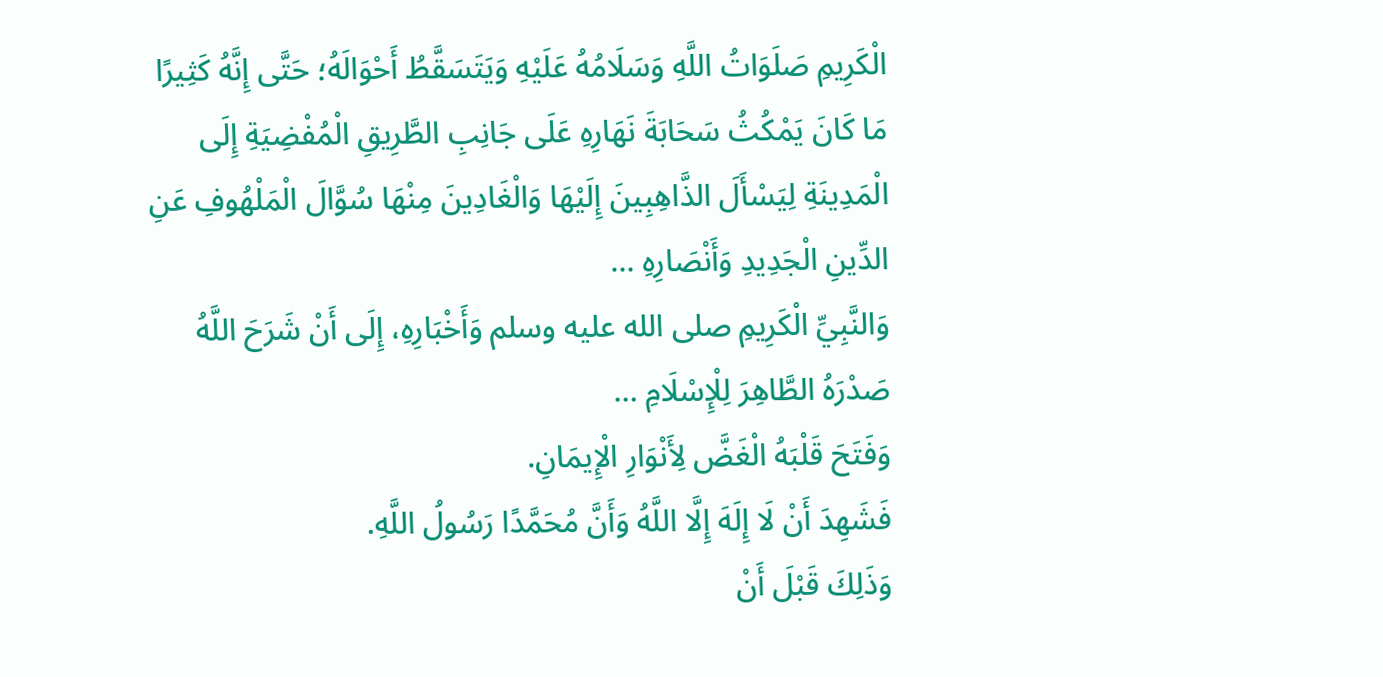الْكَرِيمِ صَلَوَاتُ اللَّهِ وَسَلَامُهُ عَلَيْهِ وَيَتَسَقَّطُ أَحْوَالَهُ؛ حَتَّى إِنَّهُ كَثِيرًا مَا كَانَ يَمْكُثُ سَحَابَةَ نَهَارِهِ عَلَى جَانِبِ الطَّرِيقِ الْمُفْضِيَةِ إِلَى الْمَدِينَةِ لِيَسْأَلَ الذَّاهِبِينَ إِلَيْهَا وَالْغَادِينَ مِنْهَا سُوَّالَ الْمَلْهُوفِ عَنِ الدِّينِ الْجَدِيدِ وَأَنْصَارِهِ …
وَالنَّبِيِّ الْكَرِيمِ صلى الله عليه وسلم وَأَخْبَارِهِ، إِلَى أَنْ شَرَحَ اللَّهُ صَدْرَهُ الطَّاهِرَ لِلْإِسْلَامِ …
وَفَتَحَ قَلْبَهُ الْغَضَّ لِأَنْوَارِ الْإِيمَانِ.
فَشَهِدَ أَنْ لَا إِلَهَ إِلَّا اللَّهُ وَأَنَّ مُحَمَّدًا رَسُولُ اللَّهِ.
وَذَلِكَ قَبْلَ أَنْ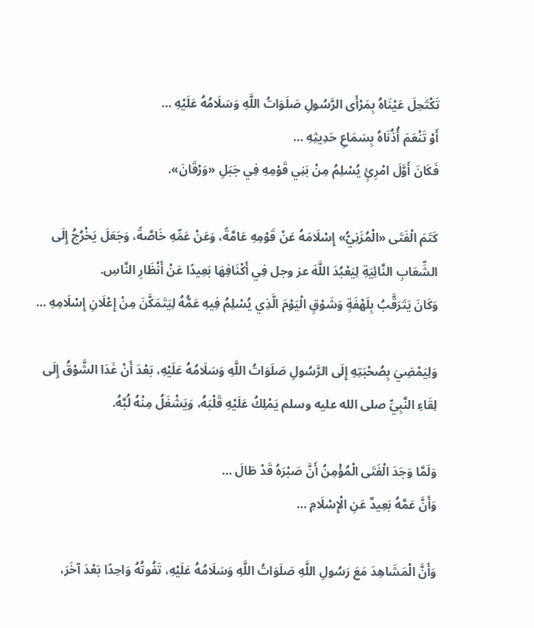تَكْتَحِلَ عَيْنَاهُ بِمَرْأَى الرَّسُولِ صَلَوَاتُ اللَّهِ وَسَلَامُهُ عَلَيْهِ …
أَوْ تَنْعَمَ أُذُنَاهُ بِسَمَاعِ حَدِيثِهِ …
فَكَانَ أَوَّلَ امْرِئٍ يُسْلِمُ مِنْ بَنِي قَوْمِهِ فِي جَبَلِ «وَرْقَانَ».

كَتَمَ الْفَتَى «الْمُزَنِيُّ» إِسْلَامَهُ عَنْ قَوْمِهِ عَامَّةً، وَعَنْ عَمِّهِ خَاصَّةً، وَجَعَلَ يَخْرُجُ إِلَى الشِّعَابِ النَّائِيَةِ لِيَعْبُدَ اللَّهَ عز وجل فِي أَكْنَافِهَا بَعِيدًا عَنْ أَنْظَارِ النَّاسِ.
وَكَانَ يَتَرَقَّبُ بِلَهْفَةٍ وَشَوْقٍ الْيَوْمَ الَّذِي يُسْلِمُ فِيهِ عَمُّهُ لِيَتَمَكَّنَ مِنْ إِعْلَانِ إِسْلَامِهِ …

وَلِيَمْضِيَ بِصُحْبَتِهِ إِلَى الرَّسُولِ صَلَوَاتُ اللَّهِ وَسَلَامُهُ عَلَيْهِ، بَعْدَ أَنْ غَدَا الشَّوْقُ إِلَى لِقَاءِ النَّبِيِّ صلى الله عليه وسلم يَمْلِكُ عَلَيْهِ قَلْبَهُ، وَيَشْغَلُ مِنْهُ لُبَّهُ.

وَلَمَّا وَجَدَ الْفَتَى الْمُؤْمِنُ أَنَّ صَبْرَهُ قَدْ طَالَ …
وَأَنَّ عَمَّهُ بَعِيدٌ عَنِ الْإِسْلَامِ …

وَأَنَّ الْمَشَاهِدَ مَعَ رَسُولِ اللَّهِ صَلَوَاتُ اللَّهِ وَسَلَامُهُ عَلَيْهِ، تَفُوتُهُ وَاحِدًا بَعْدَ آخَرَ،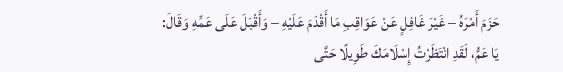حَزَمَ أَمْرَهُ – غَيْرَ غَافِلٍ عَنْ عَوَاقِبِ مَا أَقْدَمَ عَلَيْهِ – وَأَقْبَلَ عَلَى عَمِّهِ وَقَالَ:
يَا عَمُّ، لَقَدِ انْتَظَرْتُ إِسْلَامَكَ طَوِيلًا حَتَّى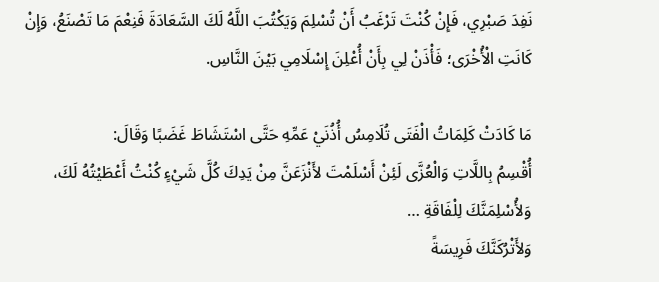نَفِدَ صَبْرِي، فَإِنْ كُنْتَ تَرْغَبُ أَنْ تُسْلِمَ وَيَكْتُبَ اللَّهُ لَكَ السَّعَادَةَ فَنِعْمَ مَا تَصْنَعُ، وَإِنْ كَانَتِ الْأُخْرَى؛ فَأْذَنْ لِي بِأَنْ أُعْلِنَ إِسْلَامِي بَيْنَ النَّاسِ.

مَا كَادَتْ كَلِمَاتُ الْفَتَى تُلَامِسُ أُذُنَيْ عَمِّهِ حَتَّى اسْتَشَاطَ غَضَبًا وَقَالَ:
أُقْسِمُ بِاللَّاتِ وَالْعُزَّى لَئِنْ أَسْلَمْتَ لأَنْزَعَنَّ مِنْ يَدِكَ كُلَّ شَيْءٍ كُنْتُ أَعْطَيْتُهُ لَكَ، وَلأُسْلِمَنَّكَ لِلْفَاقَةِ …
وَلأَتْرُكَنَّكَ فَرِيسَةً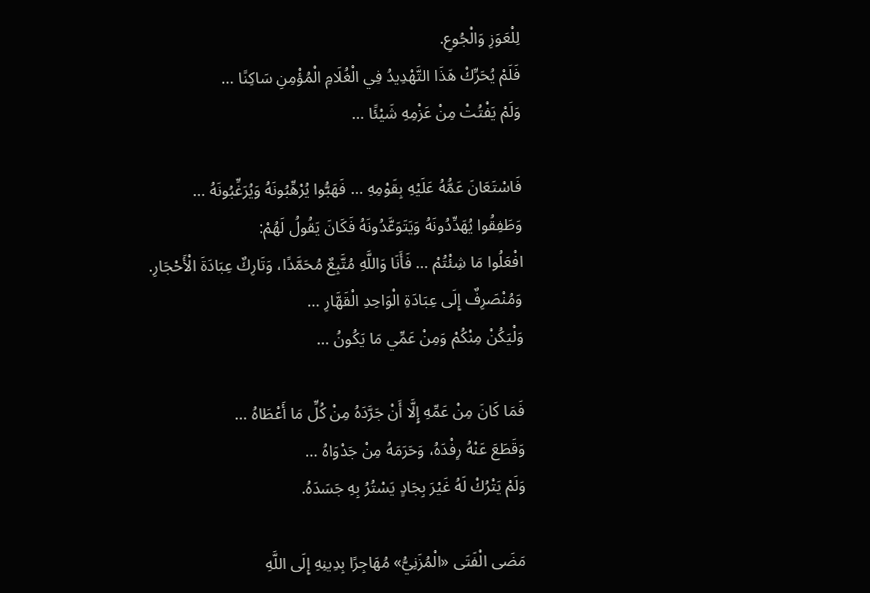لِلْعَوَزِ وَالْجُوعِ.
فَلَمْ يُحَرِّكْ هَذَا التَّهْدِيدُ فِي الْغُلَامِ الْمُؤْمِنِ سَاكِنًا …
وَلَمْ يَفْتُتْ مِنْ عَزْمِهِ شَيْئًا …

فَاسْتَعَانَ عَمُّهُ عَلَيْهِ بِقَوْمِهِ … فَهَبُّوا يُرْهِّبُونَهُ وَيُرَغِّبُونَهُ …
وَطَفِقُوا يُهَدِّدُونَهُ وَيَتَوَعَّدُونَهُ فَكَانَ يَقُولُ لَهُمْ:
افْعَلُوا مَا شِئْتُمْ … فَأَنَا وَاللَّهِ مُتَّبِعٌ مُحَمَّدًا، وَتَارِكٌ عِبَادَةَ الْأَحْجَارِ.
وَمُنْصَرِفٌ إِلَى عِبَادَةِ الْوَاحِدِ الْقَهَّارِ …
وَلْيَكُنْ مِنْكُمْ وَمِنْ عَمِّي مَا يَكُونُ …

فَمَا كَانَ مِنْ عَمِّهِ إِلَّا أَنْ جَرَّدَهُ مِنْ كُلِّ مَا أَعْطَاهُ …
وَقَطَعَ عَنْهُ رِفْدَهُ، وَحَرَمَهُ مِنْ جَدْوَاهُ …
وَلَمْ يَتْرُكْ لَهُ غَيْرَ بِجَادٍ يَسْتُرُ بِهِ جَسَدَهُ.

مَضَى الْفَتَى «الْمُزَنِيُّ» مُهَاجِرًا بِدِينِهِ إِلَى اللَّهِ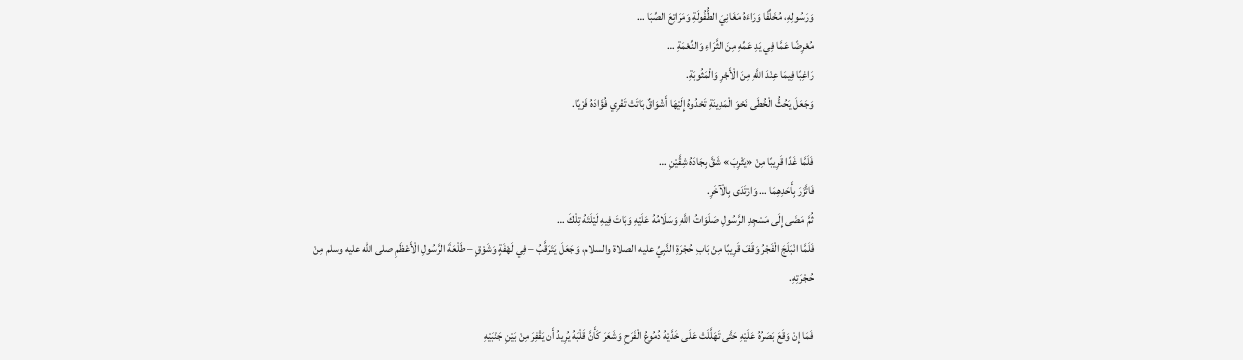وَرَسُولِهِ، مُخَلِّفًا وَرَاءَهُ مَغَانِيَ الطُّفُولَةِ وَمَرَاتِعَ الصِّبَا …
مُعْرِضًا عَمَّا فِي يَدِ عَمِّهِ مِنَ الثَّرَاءِ وَالنِّعْمَةِ …
رَاغِبًا فِيمَا عِنْدَ اللَّهِ مِنَ الْأَجْرِ وَالْمَثُوبَةِ.
وَجَعَلَ يَحُثُّ الْخُطَى نَحْوَ الْمَدِينَةِ تَحْدُوهُ إِلَيْهَا أَشْوَاقٌ بَاتَتْ تَفْرِي فُؤَادَهُ فَرْيًا.

فَلَمَّا غَدًا قَرِيبًا مِنْ «يَثْرِبَ» شَقَّ بِجَادَهُ شِقَّيْنِ …
فَاتَّزَرَ بِأَحَدِهِمَا … وَارْتَدَى بِالْآخَرِ.
ثُمَّ مَضَى إِلَى مَسْجِدِ الرَّسُولِ صَلَوَاتُ اللَّهِ وَسَلَامُهُ عَلَيْهِ وَبَاتَ فِيهِ لَيْلَتَهُ تِلْكَ …
فَلَمَّا انْبَلَجَ الْفَجْرُ وَقَفَ قَرِيبًا مِنْ بَابِ حُجْرَةِ النَّبِيِّ عليه الصلاة والسلام، وَجَعَلَ يَتَرَقَّبُ – فِي لَهْفَةٍ وَشَوْقٍ – طَلْعَةَ الرَّسُولِ الْأَعْظَمِ صلى الله عليه وسلم مِنْ حُجْرَتِهِ.

فَمَا إِنْ وَقَعَ بَصَرُهُ عَلَيْهِ حَتَّى تَهَلَّلَتْ عَلَى خَدَّيْهُ دُمُوعُ الْفَرَحِ وَشَعَرَ كَأَنَّ قَلْبَهُ يُرِيدُ أَن يَقْفِرَ مِنْ بَيْنِ جَنْبَيْهِ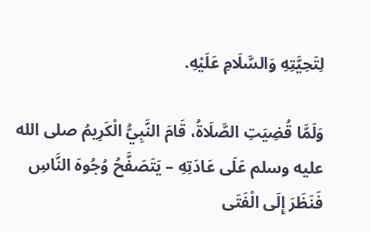لِتَحِيَّتِهِ وَالسَّلَامِ عَلَيْهِ.

وَلَمَّا قُضِيَتِ الصَّلَاةُ، قَامَ النَّبِيُّ الْكَرِيمُ صلى الله عليه وسلم عَلَى عَادَتِهِ – يَتَصَفَّحُ وُجُوهَ النَّاسِ فَنَظَرَ إِلَى الْفَتَى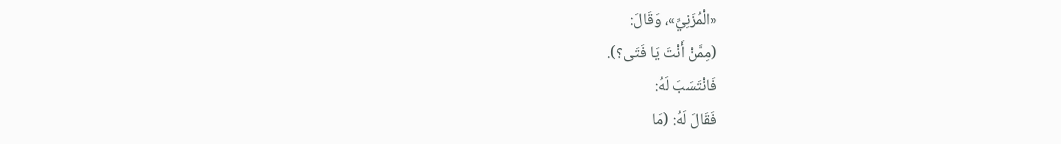«الْمُزَنِيِّ»، وَقَالَ:
(مِمَّنْ أَنْتَ يَا فَتَى؟).
فَانْتَسَبَ لَهُ:
فَقَالَ لَهُ: (مَا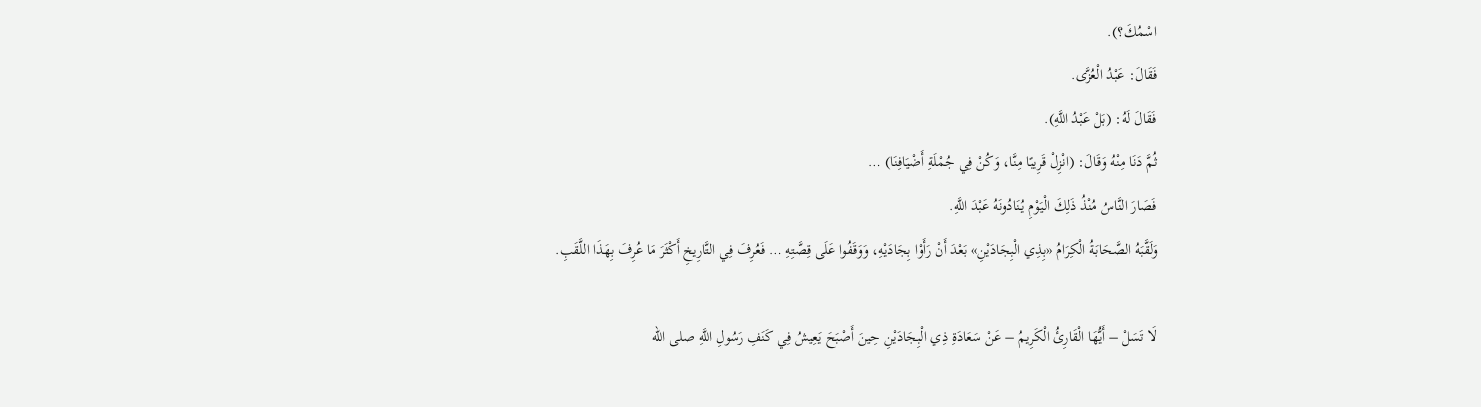اسْمُكَ؟).
فَقَالَ: عَبْدُ الْعُزَّى.
فَقَالَ لَهُ: (بَلْ عَبْدُ اللَّهِ).
ثُمَّ دَنَا مِنْهُ وَقَالَ: (انْزِلْ قَرِيبًا مِنَّا، وَكُنْ فِي جُمْلَةِ أَضْيَافِنَا) …
فَصَارَ النَّاسُ مُنْذُ ذَلِكَ الْيَوْمِ يُنَادُونَهُ عَبْدَ اللَّهِ.
وَلَقَّبَهُ الصَّحَابَةُ الْكِرَامُ «بِذِي الْبِجَادَيْنِ» بَعْدَ أَنْ رَأَوْا بِجَادَيْهِ، وَوَقَفُوا عَلَى قِصَّتِهِ … فَعُرِفَ فِي التَّارِيخِ أَكْثَرَ مَا عُرِفَ بِهَذَا اللَّقَبِ.

لَا تَسَلْ – أَيُّهَا الْقَارِئُ الْكَرِيمُ – عَنْ سَعَادَةِ ذِي الْبِجَادَيْنِ حِينَ أَصْبَحَ يَعِيشُ فِي كَنَفِ رَسُولِ اللَّهِ صلى الله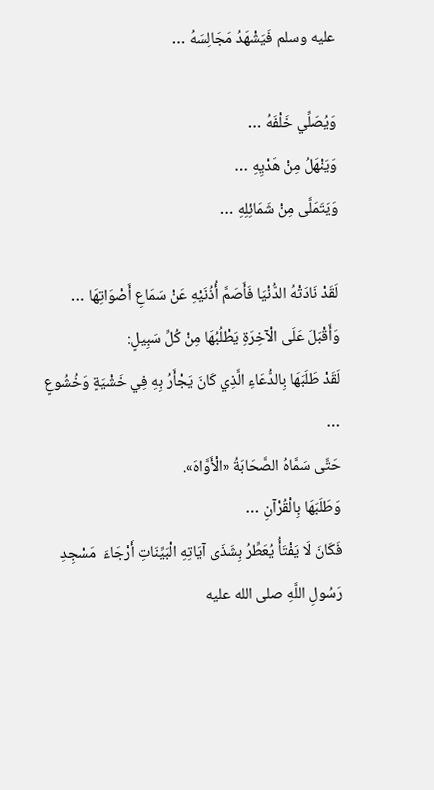عليه وسلم فَيَشْهَدُ مَجَالِسَهُ …

وَيُصَلِّي خَلْفَهُ …
وَيَنْهَلُ مِنْ هَدْيِهِ …
وَيَتَمَلَّى مِنْ شَمَائِلِهِ …

لَقَدْ نَادَتْهُ الدُّنْيَا فَأَصَمَّ أُذُنَيْهِ عَنْ سَمَاعِ أَصْوَاتِهَا …
وَأَقْبَلَ عَلَى الْآخِرَةِ يَطْلُبُهَا مِنْ كُلِّ سَبِيلٍ:
لَقَدْ طَلَبَهَا بِالدُّعَاءِ الَّذِي كَانَ يَجْأَرُ بِهِ فِي خَشْيَةٍ وَخُشُوعٍ …
حَتَّى سَمَّاهُ الصَّحَابَةُ «الْأَوَّاهَ».
وَطَلَبَهَا بِالْقُرْآنِ …
فَكَانَ لَا يَفْتَأُ يُعَطِّرُ بِشَذَى آيَاتِهِ الْبَيِّنَاتِ أَرْجَاءَ  مَسْجِدِ رَسُولِ اللَّهِ صلى الله عليه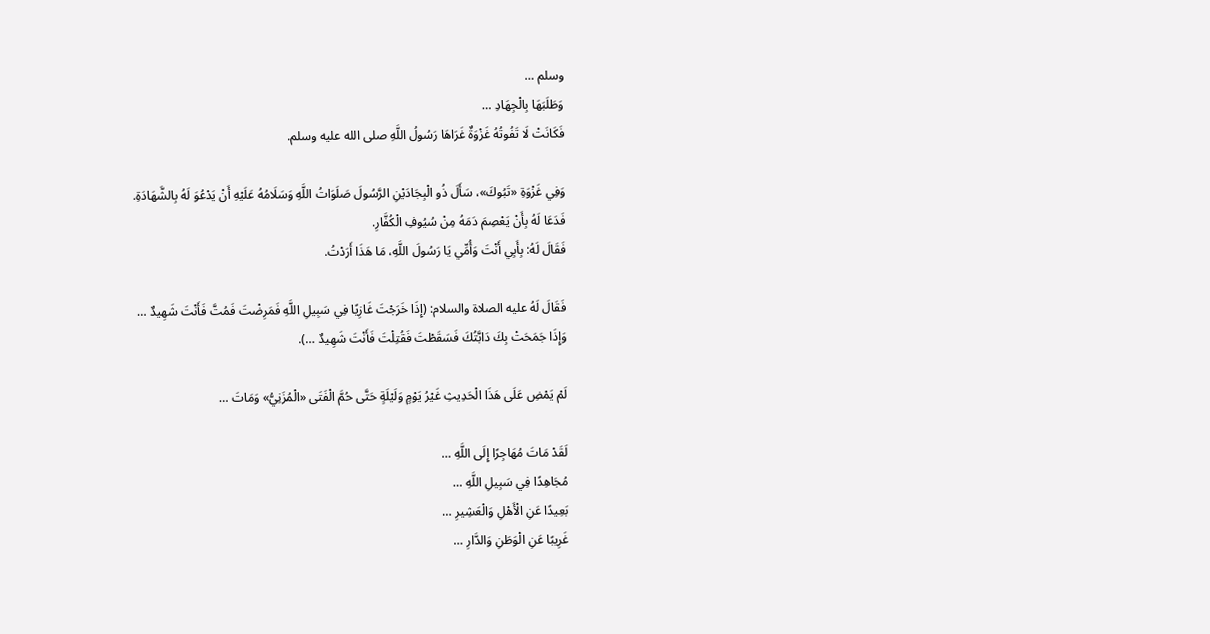وسلم …
وَطَلَبَهَا بِالْجِهَادِ …
فَكَانَتْ لَا تَفُوتُهُ غَزْوَةٌ غَرَاهَا رَسُولُ اللَّهِ صلى الله عليه وسلم.

وَفِي غَزْوَةِ «تَبُوكَ»، سَأَلَ ذُو الْبِجَادَيْنِ الرَّسُولَ صَلَوَاتُ اللَّهِ وَسَلَامُهُ عَلَيْهِ أَنْ يَدْعُوَ لَهُ بِالشَّهَادَةِ.
فَدَعَا لَهُ بِأَنْ يَعْصِمَ دَمَهُ مِنْ سُيُوفِ الْكُفَّارِ.
فَقَالَ لَهُ: بِأَبِي أَنْتَ وَأُمِّي يَا رَسُولَ اللَّهِ، مَا هَذَا أَرَدْتُ.

فَقَالَ لَهُ عليه الصلاة والسلام: (إِذَا خَرَجْتَ غَازِيًا فِي سَبِيلِ اللَّهِ فَمَرِضْتَ فَمُتَّ فَأَنْتَ شَهِيدٌ …
وَإِذَا جَمَحَتْ بِكَ دَابَّتُكَ فَسَقَطْتَ فَقُتِلْتَ فَأَنْتَ شَهِيدٌ …).

لَمْ يَمْضِ عَلَى هَذَا الْحَدِيثِ غَيْرُ يَوْمٍ وَلَيْلَةٍ حَتَّى حُمَّ الْفَتَى «الْمُزَنِيُّ» وَمَاتَ …

لَقَدْ مَاتَ مُهَاجِرًا إِلَى اللَّهِ …
مُجَاهِدًا فِي سَبِيلِ اللَّهِ …
بَعِيدًا عَنِ الْأَهْلِ وَالْعَشِيرِ …
غَرِيبًا عَنِ الْوَطَنِ وَالدَّارِ …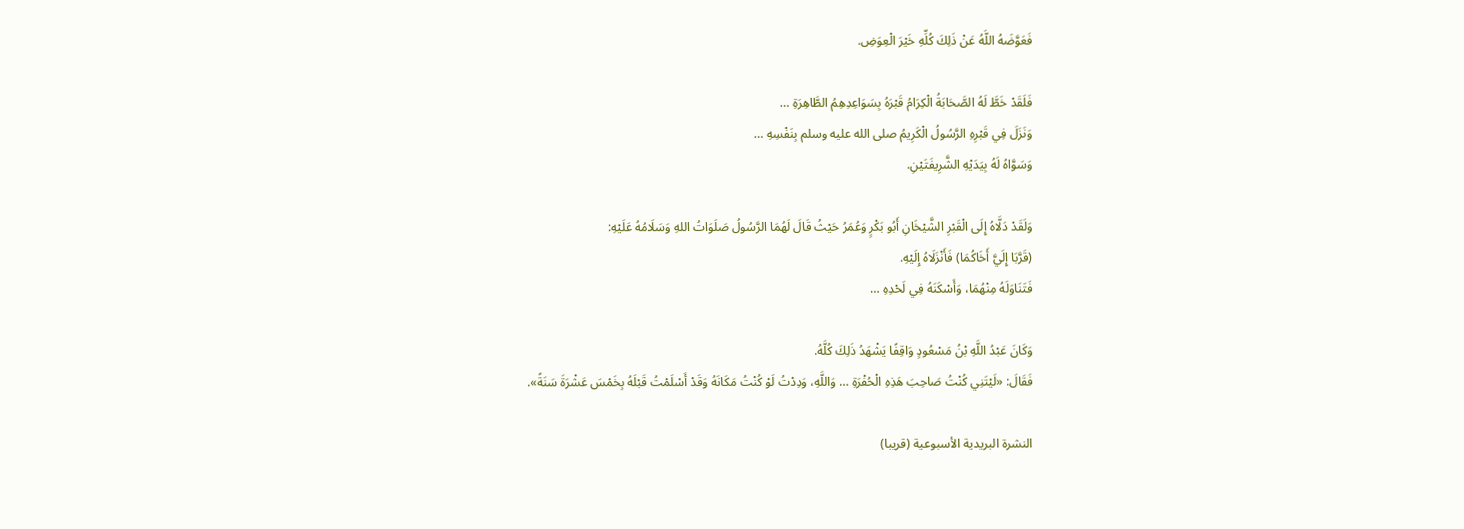فَعَوَّضَهُ اللَّهُ عَنْ ذَلِكَ كُلِّهِ خَيْرَ الْعِوَضِ.

فَلَقَدْ خَطَّ لَهُ الصَّحَابَةُ الْكِرَامُ قَبْرَهُ بِسَوَاعِدِهِمُ الطَّاهِرَةِ …
وَنَزَلَ فِي قَبْرِهِ الرَّسُولُ الْكَرِيمُ صلى الله عليه وسلم بِنَفْسِهِ …
وَسَوَّاهُ لَهُ بِيَدَيْهِ الشَّرِيفَتَيْنِ.

وَلَقَدْ دَلَّاهُ إِلَى الْقَبْرِ الشَّيْخَانِ أَبُو بَكْرٍ وَعُمَرُ حَيْثُ قَالَ لَهُمَا الرَّسُولُ صَلَوَاتُ اللهِ وَسَلَامُهُ عَلَيْهِ:
(قَرَّبَا إِلَيَّ أَخَاكُمَا) فَأَنْزَلَاهُ إِلَيْهِ.
فَتَنَاوَلَهُ مِنْهُمَا، وَأَسْكَنَهُ فِي لَحْدِهِ …

وَكَانَ عَبْدُ اللَّهِ بْنُ مَسْعُودٍ وَاقِفًا يَشْهَدُ ذَلِكَ كُلَّهُ.
فَقَالَ: «لَيْتَنِي كُنْتُ صَاحِبَ هَذِهِ الْحُفْرَةِ … وَاللَّهِ، وَدِدْتُ لَوْ كُنْتُ مَكَانَهُ وَقَدْ أَسْلَمْتُ قَبْلَهُ بِخَمْسَ عَشْرَةَ سَنَةً».

النشرة البريدية الأسبوعية (قريبا)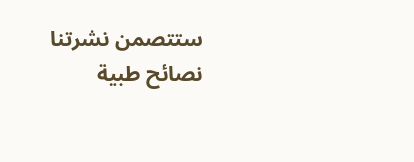ستتصمن نشرتنا نصائح طبية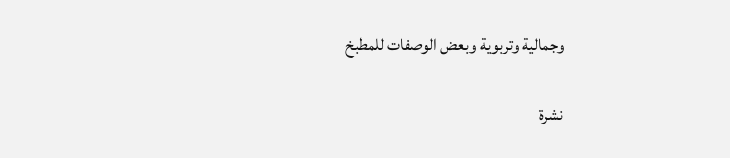وجمالية وتربوية وبعض الوصفات للمطبخ

نشرة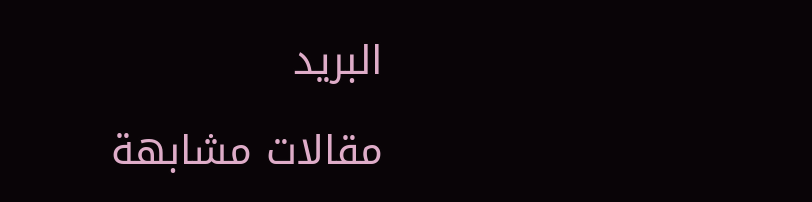البريد

مقالات مشابهة